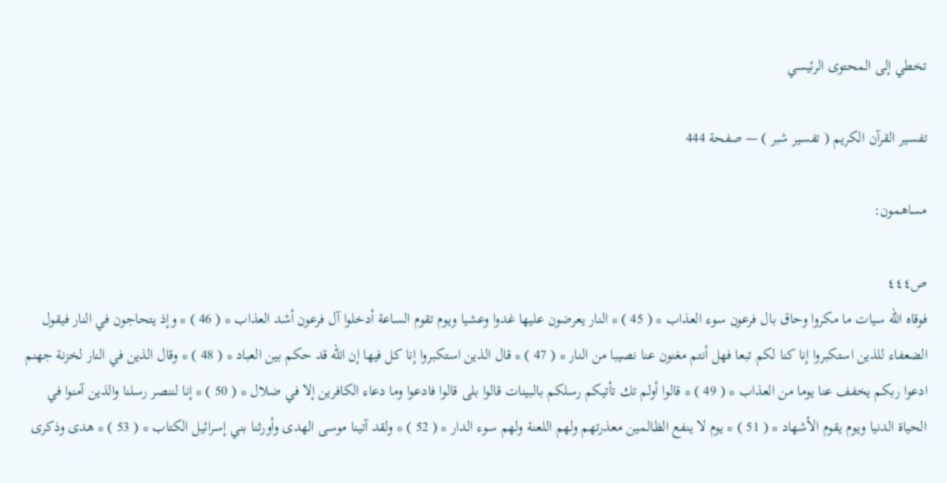تخطي إلى المحتوى الرئيسي

تفسير القرآن الكريم ( تفسير شبر ) — صفحة 444

مساهمون:

ص٤٤٤
فوقاه الله سيات ما مكروا وحاق بال فرعون سوء العذاب * ( 45 ) * النار يعرضون عليها غدوا وعشيا ويوم تقوم الساعة أدخلوا آل فرعون أشد العذاب * ( 46 ) * وإذ يتحاجون في النار فيقول الضعفاء للذين استكبروا إنا كنا لكم تبعا فهل أنتم مغنون عنا نصيبا من النار * ( 47 ) * قال الذين استكبروا إنا كل فيها إن الله قد حكم بين العباد * ( 48 ) * وقال الذين في النار لخزنة جهنم ادعوا ربكم يخفف عنا يوما من العذاب * ( 49 ) * قالوا أولم تك تأتيكم رسلكم بالبينات قالوا بلى قالوا فادعوا وما دعاء الكافرين إلا في ضلال * ( 50 ) * إنا لننصر رسلنا والذين آمنوا في الحياة الدنيا ويوم يقوم الأشهاد * ( 51 ) * يوم لا ينفع الظالمين معذرتهم ولهم اللعنة ولهم سوء الدار * ( 52 ) * ولقد آتينا موسى الهدى وأورثنا بني إسرائيل الكتاب * ( 53 ) * هدى وذكرى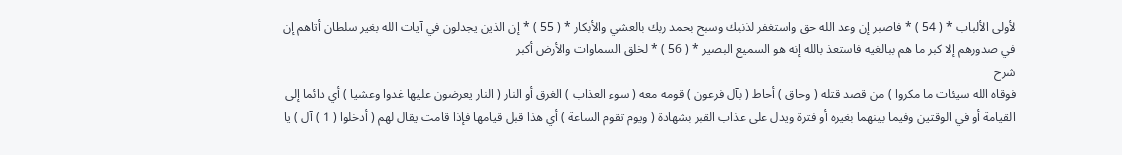لأولى الألباب * ( 54 ) * فاصبر إن وعد الله حق واستغفر لذنبك وسبح بحمد ربك بالعشي والأبكار * ( 55 ) * إن الذين يجدلون في آيات الله بغير سلطان أتاهم إن في صدورهم إلا كبر ما هم ببالغيه فاستعذ بالله إنه هو السميع البصير * ( 56 ) * لخلق السماوات والأرض أكبر
شرح
فوقاه الله سيئات ما مكروا ) من قصد قتله ( وحاق ) أحاط ( بآل فرعون ) قومه معه ( سوء العذاب ) الغرق أو النار ( النار يعرضون عليها غدوا وعشيا ) أي دائما إلى القيامة أو في الوقتين وفيما بينهما بغيره أو فترة ويدل على عذاب القبر بشهادة ( ويوم تقوم الساعة ) أي هذا قبل قيامها فإذا قامت يقال لهم ( أدخلوا ( 1 ) آل ) يا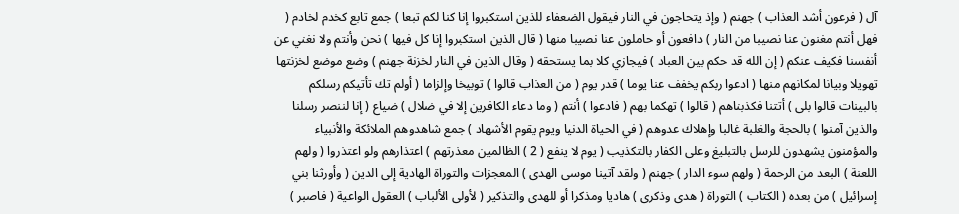آل ( فرعون أشد العذاب ) جهنم ( وإذ يتحاجون في النار فيقول الضعفاء للذين استكبروا إنا كنا لكم تبعا ) جمع تابع كخدم لخادم ( فهل أنتم مغنون عنا نصيبا من النار ) دافعون أو حاملون عنا نصيبا منها ( قال الذين استكبروا إنا كل فيها ) نحن وأنتم ولا نغني عن أنفسنا فكيف عنكم ( إن الله قد حكم بين العباد ) فيجازي كلا بما يستحقه ( وقال الذين في النار لخزنة جهنم ) وضع موضع لخزنتها تهويلا وبيانا لمكانهم منها ( ادعوا ربكم يخفف عنا يوما ) قدر يوم ( من العذاب قالوا ) توبيخا وإلزاما ( أولم تك تأتيكم رسلكم بالبينات قالوا بلى ) أتتنا فكذبناهم ( قالوا ) تهكما بهم ( فادعوا ) أنتم ( وما دعاء الكافرين إلا في ضلال ) ضياع ( إنا لننصر رسلنا والذين آمنوا ) بالحجة والغلبة غالبا وإهلاك عدوهم ( في الحياة الدنيا ويوم يقوم الأشهاد ) جمع شاهدوهم الملائكة والأنبياء والمؤمنون يشهدون للرسل بالتبليغ وعلى الكفار بالتكذيب ( يوم لا ينفع ( 2 ) الظالمين معذرتهم ) اعتذارهم ولو اعتذروا ( ولهم اللعنة ) البعد من الرحمة ( ولهم سوء الدار ) جهنم ( ولقد آتينا موسى الهدى ) المعجزات والتوراة الهادية إلى الدين ( وأورثنا بني إسرائيل ) من بعده ( الكتاب ) التوراة ( هدى وذكرى ) هاديا ومذكرا أو للهدى والتذكير ( لأولى الألباب ) العقول الواعية ( فاصبر )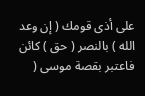على أذى قومك ( إن وعد الله ) بالنصر ( حق ) كائن فاعتبر بقصة موسى (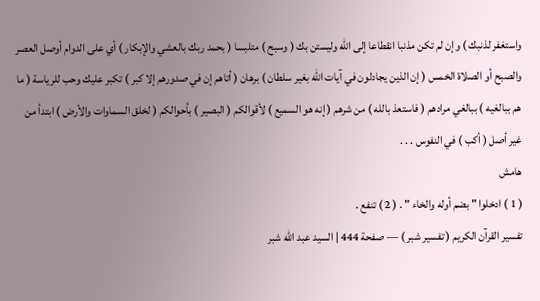واستغفر لذنبك ) وإن لم تكن مذنبا انقطاعا إلى الله وليستن بك ( وسبح ) متلبسا ( بحمد ربك بالعشي والإبكار ) أي على الدوام أوصل العصر والصبح أو الصلاة الخمس ( إن الذين يجادلون في آيات الله بغير سلطان ) برهان ( أتاهم إن في صدورهم إلا كبر ) تكبر عليك وحب للرياسة ( ما هم ببالغيه ) ببالغي مرادهم ( فاستعذ بالله ) من شرهم ( إنه هو السميع ) لأقوالكم ( البصير ) بأحوالكم ( لخلق السماوات والأرض ) ابتدأ من غير أصل ( أكب ) في النفوس . . .
هامش
( 1 ) ادخلوا " بضم أوله والخاء " . ( 2 ) تنفع .
تفسير القرآن الكريم ( تفسير شبر ) — صفحة 444 | السيد عبد الله شبر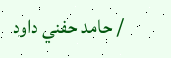/ حامد حفني داود